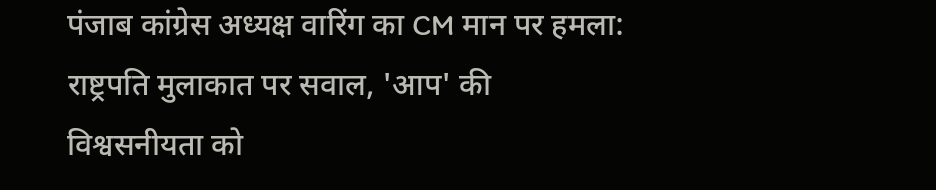पंजाब कांग्रेस अध्यक्ष वारिंग का CM मान पर हमला: राष्ट्रपति मुलाकात पर सवाल, 'आप' की विश्वसनीयता को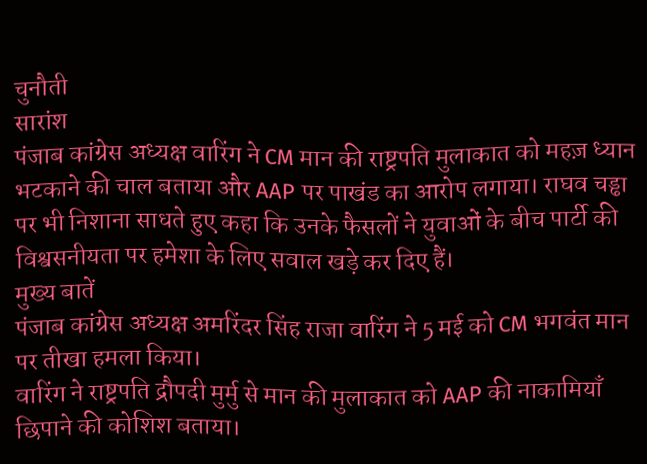चुनौती
सारांश
पंजाब कांग्रेस अध्यक्ष वारिंग ने CM मान की राष्ट्रपति मुलाकात को महज़ ध्यान भटकाने की चाल बताया और AAP पर पाखंड का आरोप लगाया। राघव चड्ढा पर भी निशाना साधते हुए कहा कि उनके फैसलों ने युवाओं के बीच पार्टी की विश्वसनीयता पर हमेशा के लिए सवाल खड़े कर दिए हैं।
मुख्य बातें
पंजाब कांग्रेस अध्यक्ष अमरिंदर सिंह राजा वारिंग ने 5 मई को CM भगवंत मान पर तीखा हमला किया।
वारिंग ने राष्ट्रपति द्रौपदी मुर्मु से मान की मुलाकात को AAP की नाकामियाँ छिपाने की कोशिश बताया।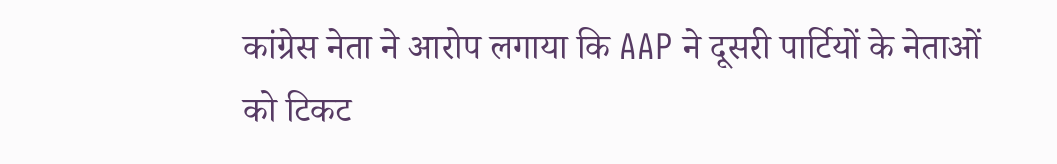कांग्रेस नेता ने आरोप लगाया कि AAP ने दूसरी पार्टियों के नेताओं को टिकट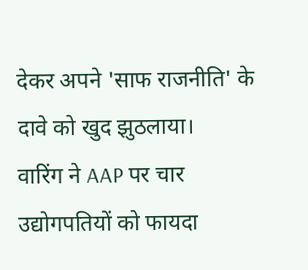देकर अपने 'साफ राजनीति' के दावे को खुद झुठलाया।
वारिंग ने AAP पर चार उद्योगपतियों को फायदा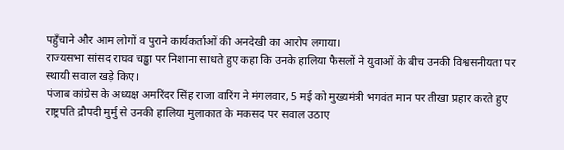पहुँचाने और आम लोगों व पुराने कार्यकर्ताओं की अनदेखी का आरोप लगाया।
राज्यसभा सांसद राघव चड्ढा पर निशाना साधते हुए कहा कि उनके हालिया फैसलों ने युवाओं के बीच उनकी विश्वसनीयता पर स्थायी सवाल खड़े किए।
पंजाब कांग्रेस के अध्यक्ष अमरिंदर सिंह राजा वारिंग ने मंगलवार, 5 मई को मुख्यमंत्री भगवंत मान पर तीखा प्रहार करते हुए राष्ट्रपति द्रौपदी मुर्मु से उनकी हालिया मुलाकात के मकसद पर सवाल उठाए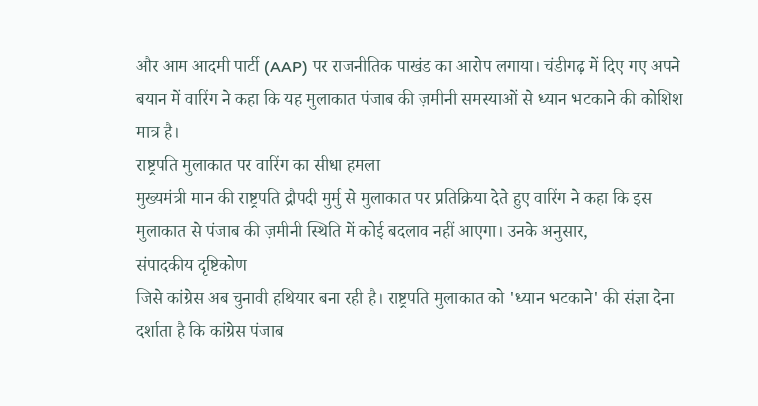और आम आदमी पार्टी (AAP) पर राजनीतिक पाखंड का आरोप लगाया। चंडीगढ़ में दिए गए अपने बयान में वारिंग ने कहा कि यह मुलाकात पंजाब की ज़मीनी समस्याओं से ध्यान भटकाने की कोशिश मात्र है।
राष्ट्रपति मुलाकात पर वारिंग का सीधा हमला
मुख्यमंत्री मान की राष्ट्रपति द्रौपदी मुर्मु से मुलाकात पर प्रतिक्रिया देते हुए वारिंग ने कहा कि इस मुलाकात से पंजाब की ज़मीनी स्थिति में कोई बदलाव नहीं आएगा। उनके अनुसार,
संपादकीय दृष्टिकोण
जिसे कांग्रेस अब चुनावी हथियार बना रही है। राष्ट्रपति मुलाकात को 'ध्यान भटकाने' की संज्ञा देना दर्शाता है कि कांग्रेस पंजाब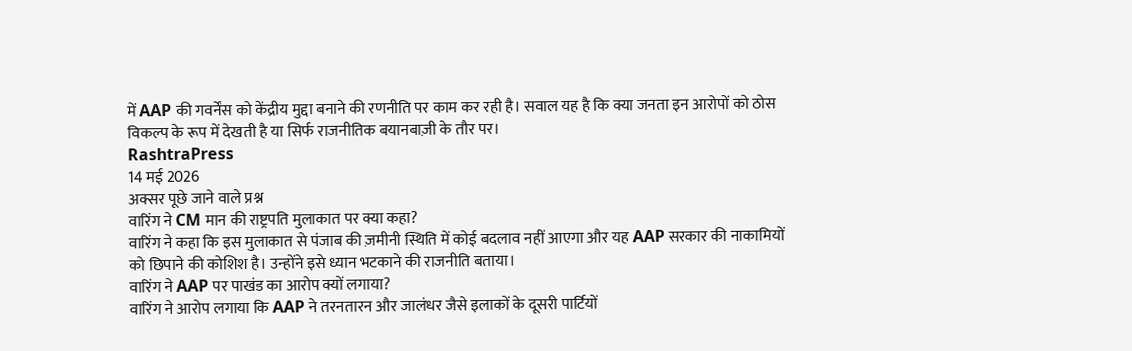में AAP की गवर्नेंस को केंद्रीय मुद्दा बनाने की रणनीति पर काम कर रही है। सवाल यह है कि क्या जनता इन आरोपों को ठोस विकल्प के रूप में देखती है या सिर्फ राजनीतिक बयानबाज़ी के तौर पर।
RashtraPress
14 मई 2026
अक्सर पूछे जाने वाले प्रश्न
वारिंग ने CM मान की राष्ट्रपति मुलाकात पर क्या कहा?
वारिंग ने कहा कि इस मुलाकात से पंजाब की ज़मीनी स्थिति में कोई बदलाव नहीं आएगा और यह AAP सरकार की नाकामियों को छिपाने की कोशिश है। उन्होंने इसे ध्यान भटकाने की राजनीति बताया।
वारिंग ने AAP पर पाखंड का आरोप क्यों लगाया?
वारिंग ने आरोप लगाया कि AAP ने तरनतारन और जालंधर जैसे इलाकों के दूसरी पार्टियों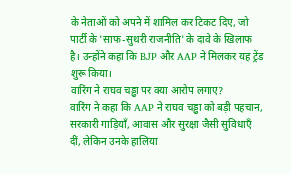के नेताओं को अपने में शामिल कर टिकट दिए, जो पार्टी के 'साफ-सुथरी राजनीति' के दावे के खिलाफ है। उन्होंने कहा कि BJP और AAP ने मिलकर यह ट्रेंड शुरू किया।
वारिंग ने राघव चड्ढा पर क्या आरोप लगाए?
वारिंग ने कहा कि AAP ने राघव चड्ढा को बड़ी पहचान, सरकारी गाड़ियाँ, आवास और सुरक्षा जैसी सुविधाएँ दीं, लेकिन उनके हालिया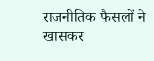राजनीतिक फैसलों ने खासकर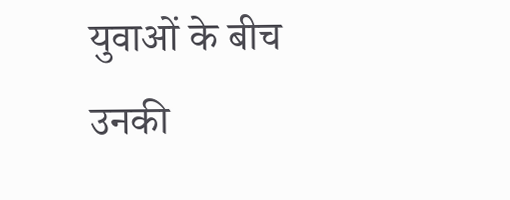युवाओं के बीच उनकी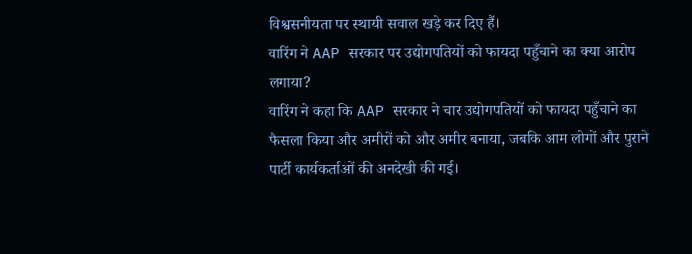विश्वसनीयता पर स्थायी सवाल खड़े कर दिए हैं।
वारिंग ने AAP सरकार पर उद्योगपतियों को फायदा पहुँचाने का क्या आरोप लगाया?
वारिंग ने कहा कि AAP सरकार ने चार उद्योगपतियों को फायदा पहुँचाने का फैसला किया और अमीरों को और अमीर बनाया, जबकि आम लोगों और पुराने पार्टी कार्यकर्ताओं की अनदेखी की गई।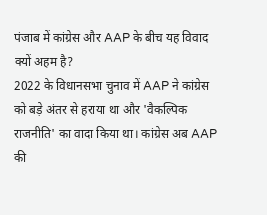पंजाब में कांग्रेस और AAP के बीच यह विवाद क्यों अहम है?
2022 के विधानसभा चुनाव में AAP ने कांग्रेस को बड़े अंतर से हराया था और 'वैकल्पिक राजनीति' का वादा किया था। कांग्रेस अब AAP की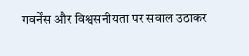गवर्नेंस और विश्वसनीयता पर सवाल उठाकर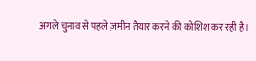अगले चुनाव से पहले ज़मीन तैयार करने की कोशिश कर रही है।